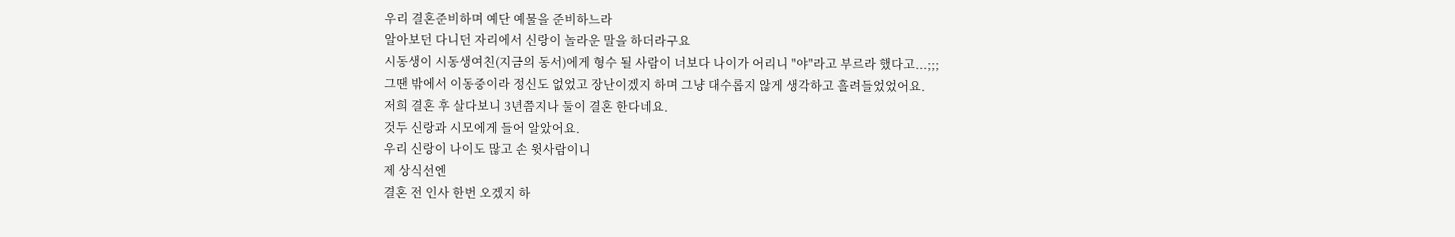우리 결혼준비하며 예단 예물을 준비하느라
알아보던 다니던 자리에서 신랑이 놀라운 말을 하더라구요
시동생이 시동생여친(지금의 동서)에게 형수 될 사람이 너보다 나이가 어리니 "야"라고 부르라 했다고...;;;
그땐 밖에서 이동중이라 정신도 없었고 장난이겠지 하며 그냥 대수롭지 않게 생각하고 흘려들었었어요.
저희 결혼 후 살다보니 3년쯤지나 둘이 결혼 한다네요.
것두 신랑과 시모에게 들어 알았어요.
우리 신랑이 나이도 많고 손 윗사람이니
제 상식선엔
결혼 전 인사 한번 오겠지 하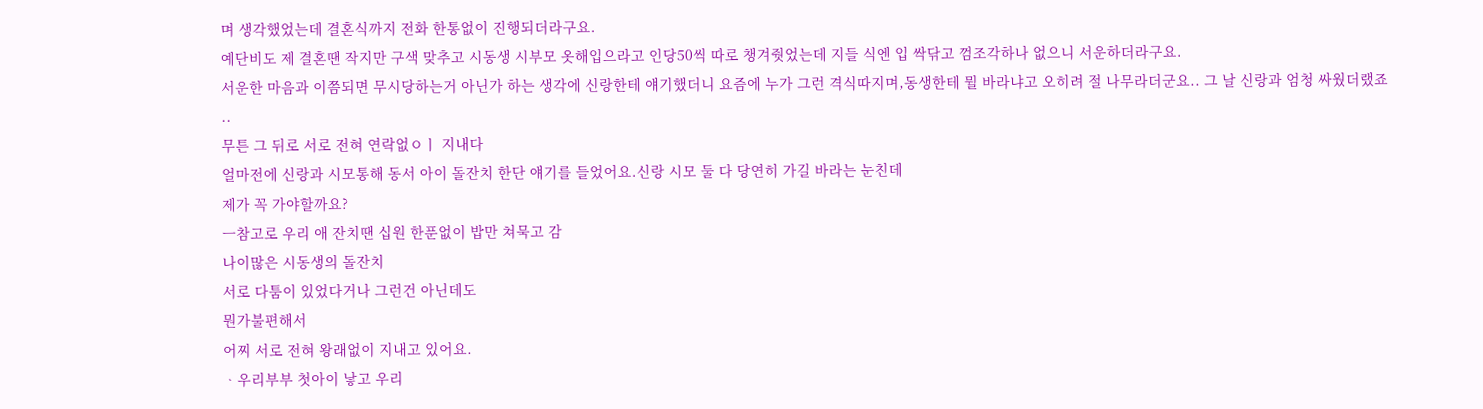며 생각했었는데 결혼식까지 전화 한통없이 진행되더라구요.
예단비도 제 결혼땐 작지만 구색 맞추고 시동생 시부모 옷해입으라고 인당50씩 따로 챙겨줫었는데 지들 식엔 입 싹닦고 껌조각하나 없으니 서운하더라구요.
서운한 마음과 이쯤되면 무시당하는거 아닌가 하는 생각에 신랑한테 얘기했더니 요즘에 누가 그런 격식따지며,동생한테 뭘 바라냐고 오히려 절 나무라더군요.. 그 날 신랑과 엄청 싸웠더랬죠
..
무튼 그 뒤로 서로 전혀 연락없ㅇㅣ 지내다
얼마전에 신랑과 시모통해 동서 아이 돌잔치 한단 얘기를 들었어요.신랑 시모 둘 다 당연히 가길 바라는 눈친데
제가 꼭 가야할까요?
ㅡ참고로 우리 애 잔치땐 십원 한푼없이 밥만 쳐묵고 감
나이많은 시동생의 돌잔치
서로 다툼이 있었다거나 그런건 아닌데도
뭔가불편해서
어찌 서로 전혀 왕래없이 지내고 있어요.
ᆞ우리부부 첫아이 낳고 우리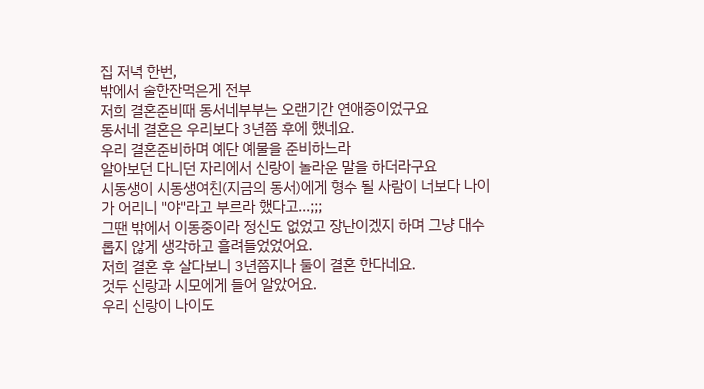집 저녁 한번,
밖에서 술한잔먹은게 전부
저희 결혼준비때 동서네부부는 오랜기간 연애중이었구요
동서네 결혼은 우리보다 3년쯤 후에 했네요.
우리 결혼준비하며 예단 예물을 준비하느라
알아보던 다니던 자리에서 신랑이 놀라운 말을 하더라구요
시동생이 시동생여친(지금의 동서)에게 형수 될 사람이 너보다 나이가 어리니 "야"라고 부르라 했다고...;;;
그땐 밖에서 이동중이라 정신도 없었고 장난이겠지 하며 그냥 대수롭지 않게 생각하고 흘려들었었어요.
저희 결혼 후 살다보니 3년쯤지나 둘이 결혼 한다네요.
것두 신랑과 시모에게 들어 알았어요.
우리 신랑이 나이도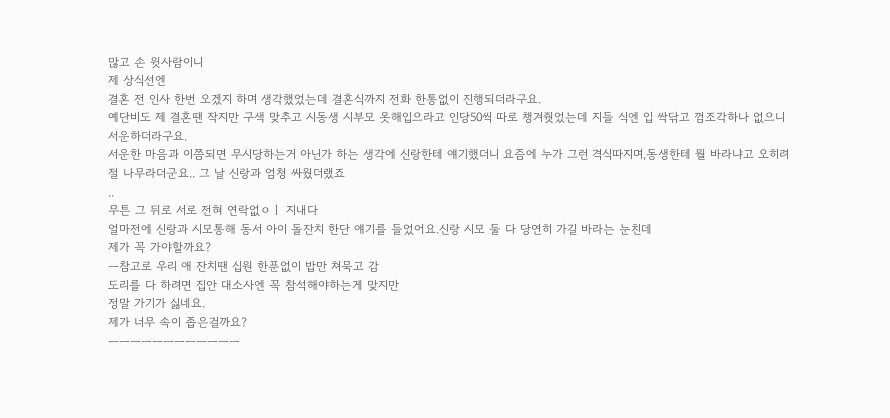많고 손 윗사람이니
제 상식선엔
결혼 전 인사 한번 오겠지 하며 생각했었는데 결혼식까지 전화 한통없이 진행되더라구요.
예단비도 제 결혼땐 작지만 구색 맞추고 시동생 시부모 옷해입으라고 인당50씩 따로 챙겨줫었는데 지들 식엔 입 싹닦고 껌조각하나 없으니 서운하더라구요.
서운한 마음과 이쯤되면 무시당하는거 아닌가 하는 생각에 신랑한테 얘기했더니 요즘에 누가 그런 격식따지며,동생한테 뭘 바라냐고 오히려 절 나무라더군요.. 그 날 신랑과 엄청 싸웠더랬죠
..
무튼 그 뒤로 서로 전혀 연락없ㅇㅣ 지내다
얼마전에 신랑과 시모통해 동서 아이 돌잔치 한단 얘기를 들었어요.신랑 시모 둘 다 당연히 가길 바라는 눈친데
제가 꼭 가야할까요?
ㅡ참고로 우리 애 잔치땐 십원 한푼없이 밥만 쳐묵고 감
도리를 다 하려면 집안 대소사엔 꼭 참석해야하는게 맞지만
정말 가기가 싫네요.
제가 너무 속이 좁은걸까요?
ㅡㅡㅡㅡㅡㅡㅡㅡㅡㅡㅡㅡ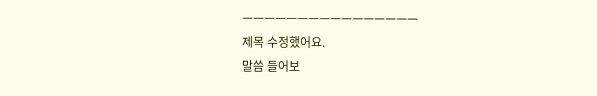ㅡㅡㅡㅡㅡㅡㅡㅡㅡㅡㅡㅡㅡㅡㅡㅡ
제목 수정했어요.
말씀 들어보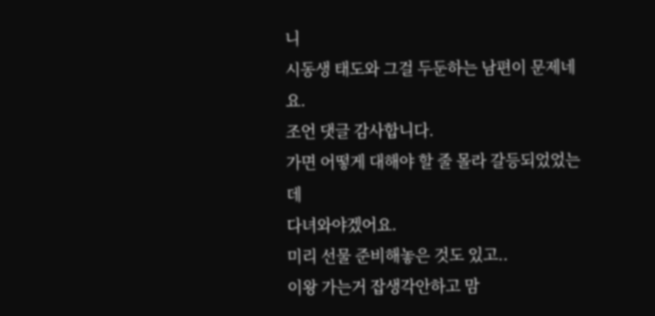니
시동생 태도와 그걸 두둔하는 남편이 문제네요.
조언 댓글 감사합니다.
가면 어떻게 대해야 할 줄 몰라 갈등되었었는데
다녀와야겠어요.
미리 선물 준비해놓은 것도 있고..
이왕 가는거 잡생각안하고 맘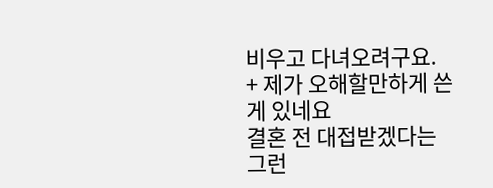비우고 다녀오려구요.
+ 제가 오해할만하게 쓴게 있네요
결혼 전 대접받겠다는 그런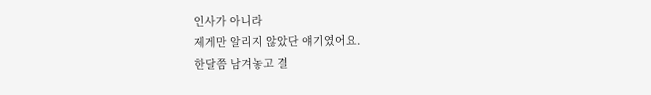인사가 아니라
제게만 알리지 않았단 얘기였어요.
한달쯤 남겨놓고 결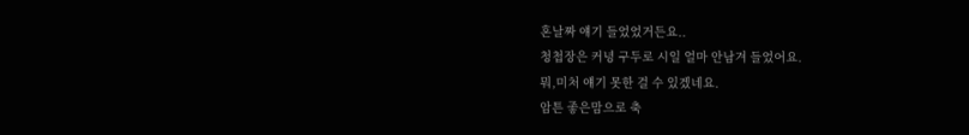혼날짜 얘기 들었었거든요..
청첩장은 커녕 구두로 시일 얼마 안남겨 들었어요.
뭐,미처 얘기 못한 걸 수 있겠네요.
암튼 좋은맘으로 축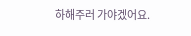하해주러 가야겠어요.